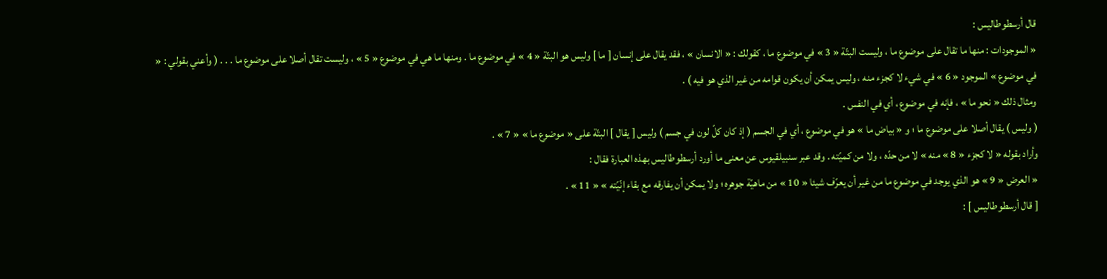قال أرسطوطاليس :
« الموجودات : منها ما تقال على موضوع ما ، وليست البتّة « 3 » في موضوع ما ، كقولك : « الانسان » ، فقد يقال على إنسان [ ما ] وليس هو البتّة « 4 » في موضوع ما . ومنها ما هي في موضوع « 5 » ، وليست تقال أصلا على موضوع ما . . . ( وأعني بقولي : « في موضوع » الموجود « 6 » في شيء لا كجزء منه ، وليس يمكن أن يكون قوامه من غير الذي هو فيه ) .
ومثال ذلك « نحو ما » ، فإنه في موضوع ، أي في النفس .
( وليس ) يقال أصلا على موضوع ما ؛ و « بياض ما » هو في موضوع ، أي في الجسم ( إذ كان كلّ لون في جسم ) وليس [ يقال ] البتّة على « موضوع ما » « 7 » .
وأراد بقوله « لا كجزء « 8 » منه » لا من حدّه ، ولا من كميّته . وقد عبر سنبيلقيوس عن معنى ما أورد أرسطوطاليس بهذه العبارة فقال :
« العرض « 9 » هو الذي يوجد في موضوع ما من غير أن يعرّف شيئا « 10 » من ماهيّة جوهره ؛ ولا يمكن أن يفارقه مع بقاء إنّيّته » « 11 » .
[ قال أرسطوطاليس ] :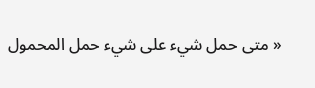« متى حمل شيء على شيء حمل المحمول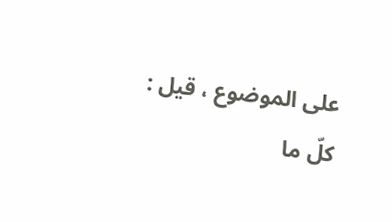على الموضوع ، قيل :
كلّ ما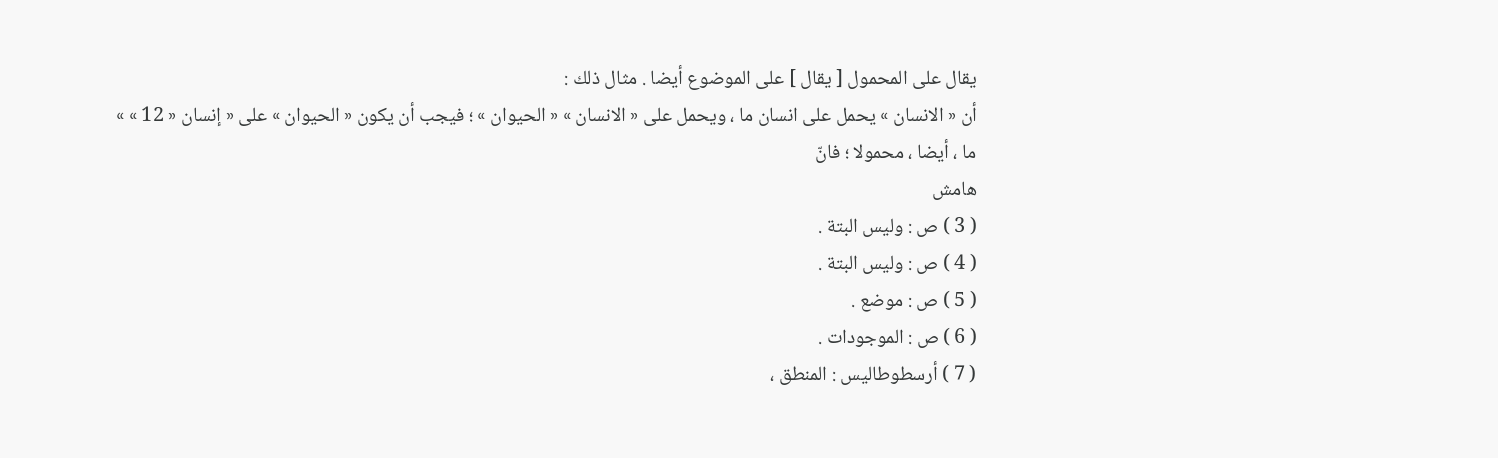يقال على المحمول [ يقال ] على الموضوع أيضا . مثال ذلك :
أن « الانسان » يحمل على انسان ما ، ويحمل على « الانسان » « الحيوان » ؛ فيجب أن يكون « الحيوان » على « إنسان « 12 » » ما ، أيضا ، محمولا ؛ فانّ
هامش
( 3 ) ص : وليس البتة .
( 4 ) ص : وليس البتة .
( 5 ) ص : موضع .
( 6 ) ص : الموجودات .
( 7 ) أرسطوطاليس : المنطق ،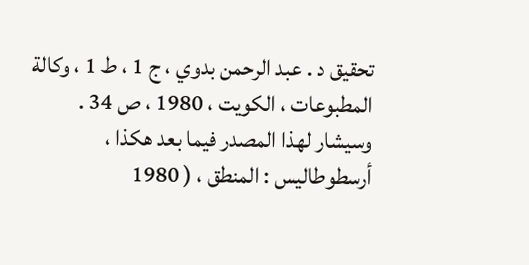تحقيق د . عبد الرحمن بدوي ، ج 1 ، ط 1 ، وكالة المطبوعات ، الكويت ، 1980 ، ص 34 .
وسيشار لهذا المصدر فيما بعد هكذا ، أرسطوطاليس : المنطق ، ( 1980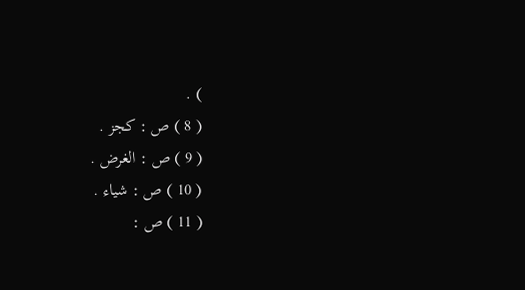) .
( 8 ) ص : كجز .
( 9 ) ص : الغرض .
( 10 ) ص : شياء .
( 11 ) ص :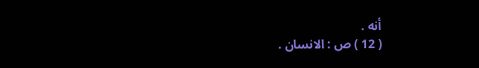أنه .
( 12 ) ص : الانسان .